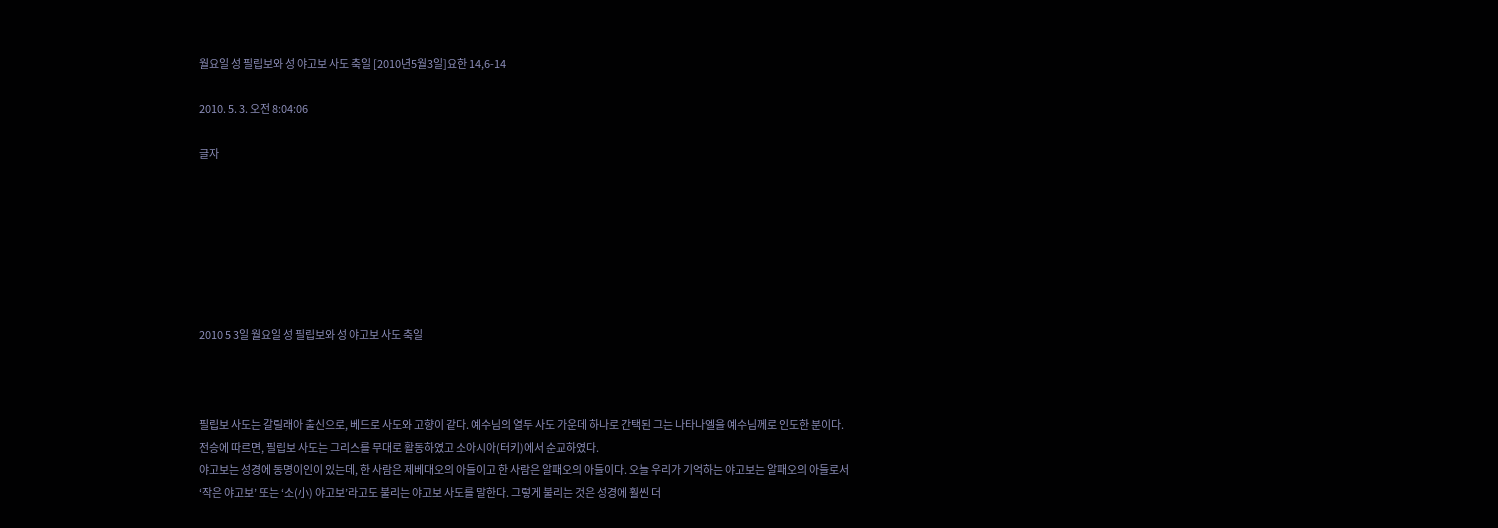월요일 성 필립보와 성 야고보 사도 축일 [2010년5월3일]요한 14,6-14

2010. 5. 3. 오전 8:04:06

글자







2010 5 3일 월요일 성 필립보와 성 야고보 사도 축일



필립보 사도는 갈릴래아 출신으로, 베드로 사도와 고향이 같다. 예수님의 열두 사도 가운데 하나로 간택된 그는 나타나엘을 예수님께로 인도한 분이다. 전승에 따르면, 필립보 사도는 그리스를 무대로 활동하였고 소아시아(터키)에서 순교하였다.
야고보는 성경에 동명이인이 있는데, 한 사람은 제베대오의 아들이고 한 사람은 알패오의 아들이다. 오늘 우리가 기억하는 야고보는 알패오의 아들로서 ‘작은 야고보’ 또는 ‘소(小) 야고보’라고도 불리는 야고보 사도를 말한다. 그렇게 불리는 것은 성경에 훨씬 더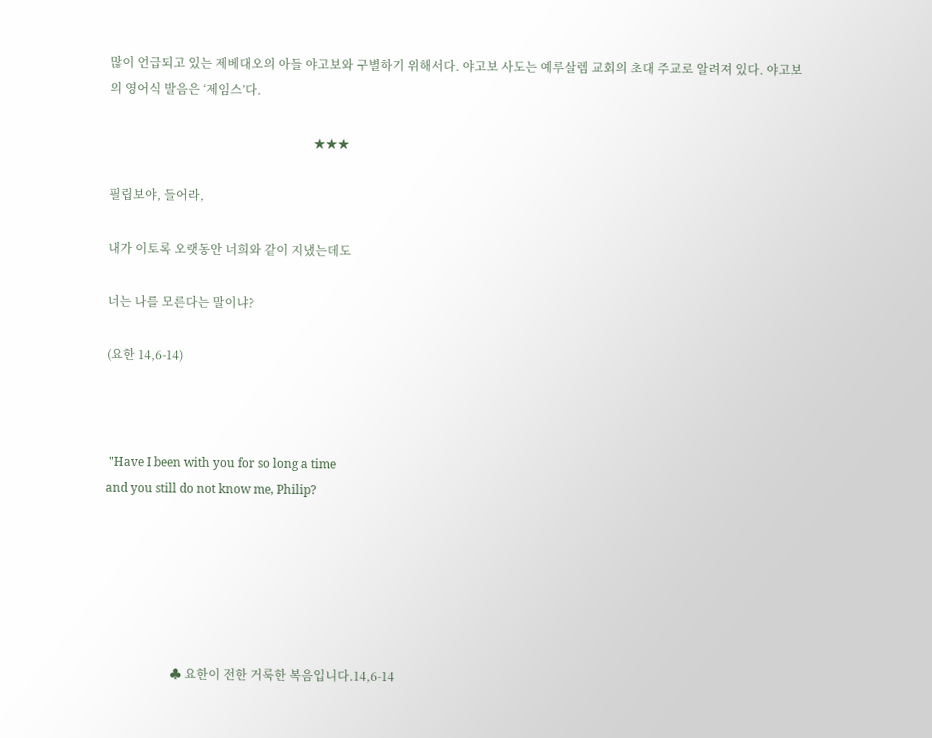많이 언급되고 있는 제베대오의 아들 야고보와 구별하기 위해서다. 야고보 사도는 예루살렘 교회의 초대 주교로 알려져 있다. 야고보의 영어식 발음은 ‘제임스’다.

                                                                    ★★★

필립보야, 들어라,

내가 이토록 오랫동안 너희와 같이 지냈는데도

너는 나를 모른다는 말이냐?

(요한 14,6-14)



 "Have I been with you for so long a time
and you still do not know me, Philip?






                      ♣ 요한이 전한 거룩한 복음입니다.14,6-14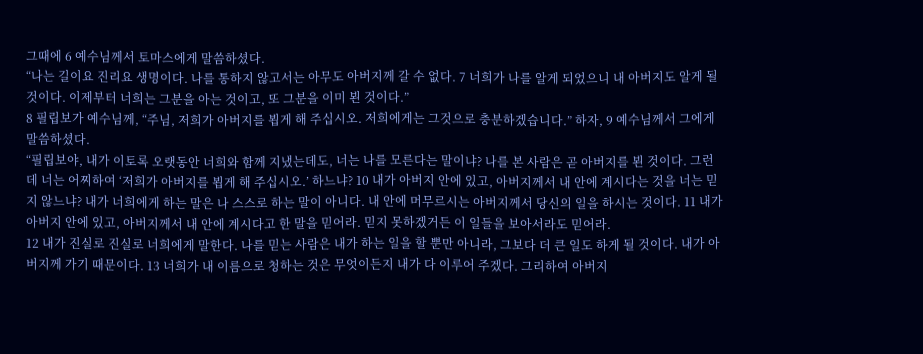그때에 6 예수님께서 토마스에게 말씀하셨다.
“나는 길이요 진리요 생명이다. 나를 통하지 않고서는 아무도 아버지께 갈 수 없다. 7 너희가 나를 알게 되었으니 내 아버지도 알게 될 것이다. 이제부터 너희는 그분을 아는 것이고, 또 그분을 이미 뵌 것이다.”
8 필립보가 예수님께, “주님, 저희가 아버지를 뵙게 해 주십시오. 저희에게는 그것으로 충분하겠습니다.” 하자, 9 예수님께서 그에게 말씀하셨다.
“필립보야, 내가 이토록 오랫동안 너희와 함께 지냈는데도, 너는 나를 모른다는 말이냐? 나를 본 사람은 곧 아버지를 뵌 것이다. 그런데 너는 어찌하여 ‘저희가 아버지를 뵙게 해 주십시오.’ 하느냐? 10 내가 아버지 안에 있고, 아버지께서 내 안에 계시다는 것을 너는 믿지 않느냐? 내가 너희에게 하는 말은 나 스스로 하는 말이 아니다. 내 안에 머무르시는 아버지께서 당신의 일을 하시는 것이다. 11 내가 아버지 안에 있고, 아버지께서 내 안에 계시다고 한 말을 믿어라. 믿지 못하겠거든 이 일들을 보아서라도 믿어라.
12 내가 진실로 진실로 너희에게 말한다. 나를 믿는 사람은 내가 하는 일을 할 뿐만 아니라, 그보다 더 큰 일도 하게 될 것이다. 내가 아버지께 가기 때문이다. 13 너희가 내 이름으로 청하는 것은 무엇이든지 내가 다 이루어 주겠다. 그리하여 아버지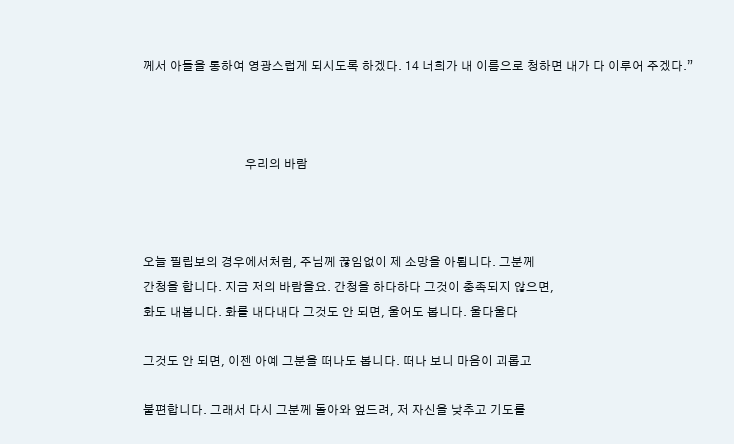께서 아들을 통하여 영광스럽게 되시도록 하겠다. 14 너희가 내 이름으로 청하면 내가 다 이루어 주겠다.”



                                  우리의 바람



오늘 필립보의 경우에서처럼, 주님께 끊임없이 제 소망을 아룁니다. 그분께
간청을 합니다. 지금 저의 바람을요. 간청을 하다하다 그것이 충족되지 않으면,
화도 내봅니다. 화를 내다내다 그것도 안 되면, 울어도 봅니다. 울다울다

그것도 안 되면, 이젠 아예 그분을 떠나도 봅니다. 떠나 보니 마음이 괴롭고

불편합니다. 그래서 다시 그분께 돌아와 엎드려, 저 자신을 낮추고 기도를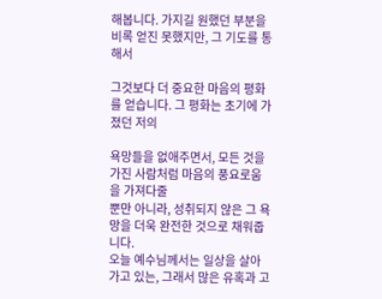해봅니다. 가지길 원했던 부분을 비록 얻진 못했지만, 그 기도를 통해서

그것보다 더 중요한 마음의 평화를 얻습니다. 그 평화는 초기에 가졌던 저의

욕망들을 없애주면서, 모든 것을 가진 사람처럼 마음의 풍요로움을 가져다줄
뿐만 아니라, 성취되지 않은 그 욕망을 더욱 완전한 것으로 채워줍니다.
오늘 예수님께서는 일상을 살아가고 있는, 그래서 많은 유혹과 고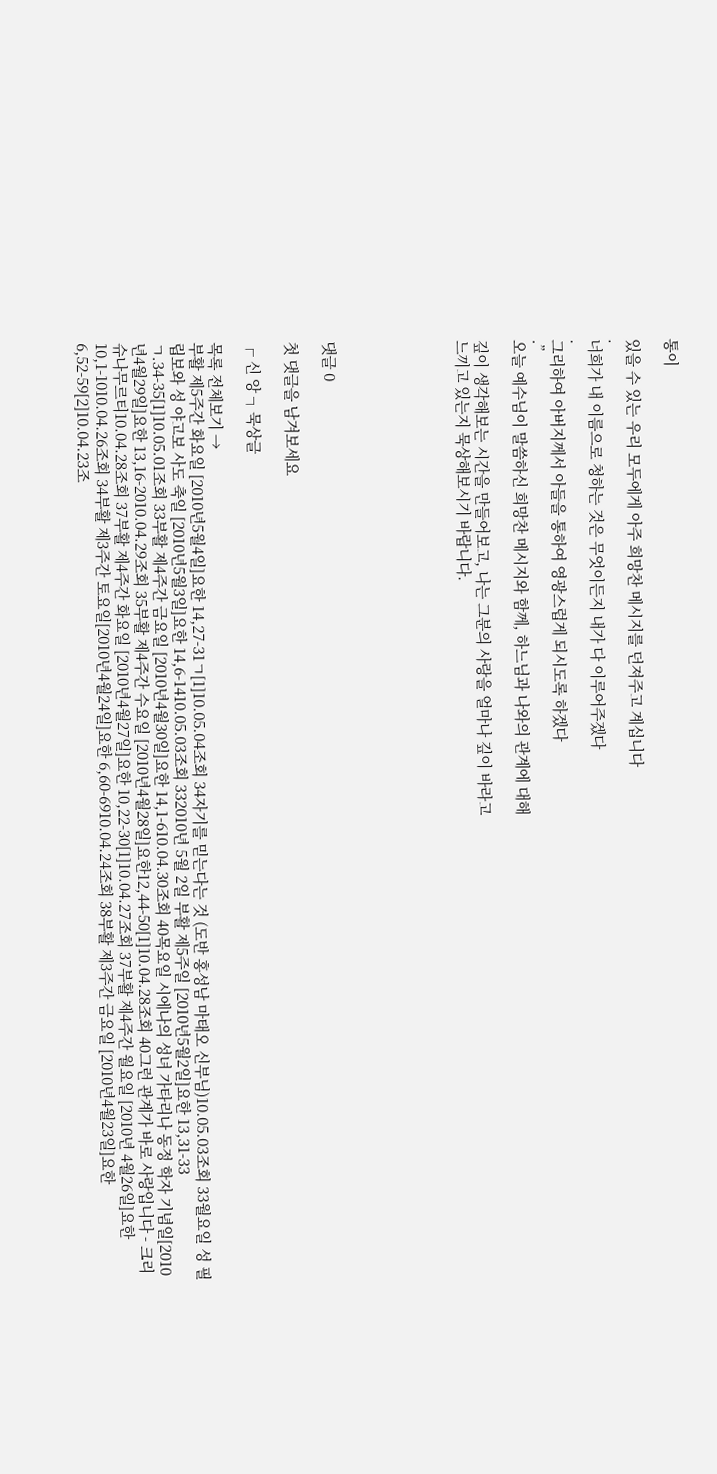통이

있을 수 있는 우리 모두에게 아주 희망찬 메시지를 던져주고 계십니다
.
너희가 내 이름으로 청하는 것은 무엇이든지 내가 다 이루어주겠다
.
그리하여 아버지께서 아들을 통하여 영광스럽게 되시도록 하겠다
.”
오늘 예수님이 말씀하신 희망찬 메시지와 함께, 하느님과 나와의 관계에 대해

깊이 생각해보는 시간을 만들어보고, 나는 그분의 사랑을 얼마나 깊이 바라고
느끼고 있는지 묵상해보시기 바랍니다.






댓글 0

첫 댓글을 남겨보세요

┌ 신 앙 ┐묵상글

목록 전체보기 →
부활 제5주간 화요일 [2010년5월4일]요한 14,27-31ㄱ[1]10.05.04조회 34자기를 믿는다는 것 (도반 홍성남 마태오 신부님)10.05.03조회 33월요일 성 필립보와 성 야고보 사도 축일 [2010년5월3일]요한 14,6-1410.05.03조회 332010년 5월 2일 부활 제5주일 [2010년5월2일]요한 13,31-33ㄱ.34-35[1]10.05.01조회 33부활 제4주간 금요일 [2010년4월30일]요한 14,1-610.04.30조회 40목요일 시에나의 성녀 가타리나 동정 학자 기념일[2010년4월29일]요한 13,16-2010.04.29조회 35부활 제4주간 수요일 [2010년4월28일]요한12,44-50[1]10.04.28조회 40그런 관계가 바로 사랑입니다 - 크리슈나무르티10.04.28조회 37부활 제4주간 화요일 [2010년4월27일]요한 10,22-30[1]10.04.27조회 37부활 제4주간 월요일 [2010년 4월26일]요한 10,1-1010.04.26조회 34부활 제3주간 토요일[2010년4월24일]요한 6,60-6910.04.24조회 38부활 제3주간 금요일 [2010년4월23일]요한 6,52-59[2]10.04.23조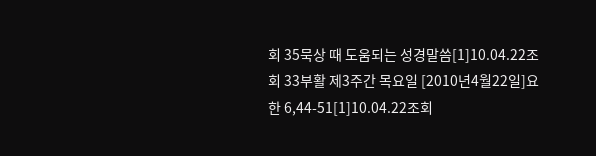회 35묵상 때 도움되는 성경말씀[1]10.04.22조회 33부활 제3주간 목요일 [2010년4월22일]요한 6,44-51[1]10.04.22조회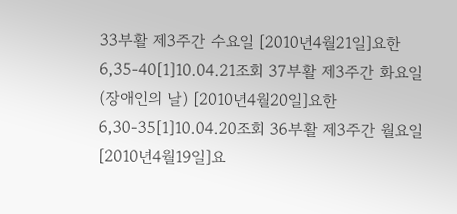33부활 제3주간 수요일 [2010년4월21일]요한 6,35-40[1]10.04.21조회 37부활 제3주간 화요일(장애인의 날) [2010년4월20일]요한6,30-35[1]10.04.20조회 36부활 제3주간 월요일 [2010년4월19일]요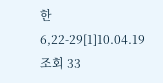한 6,22-29[1]10.04.19조회 33